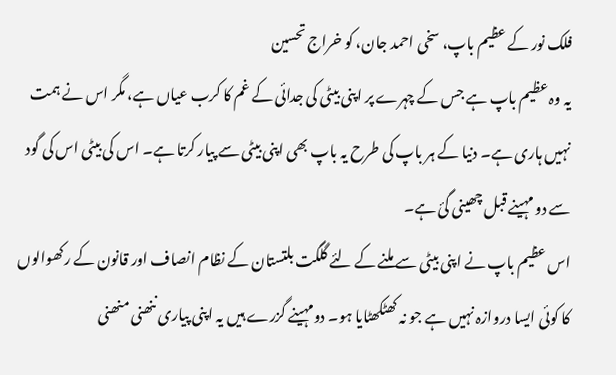فلک نور کے عظیم باپ، سخی احمد جان، کو خراج تحسین
یہ وہ عظیم باپ ہے جس کے چہرے پر اپنی بیٹی کی جدائی کے غم کا کرب عیاں ہے، مگر اس نے ہمت نہیں ہاری ہے۔ دنیا کے ہر باپ کی طرح یہ باپ بھی اپنی بیٹی سے پیار کرتا ہے۔ اس کی بیٹی اس کی گود سے دو مہینے قبل چھینی گئ ہے۔
اس عظیم باپ نے اپنی بیٹی سے ملنے کے لئے گلگت بلتستان کے نظام انصاف اور قانون کے رکھوالوں کا کوئی ایسا دروازہ نہیں ہے جو نہ کھٹکھٹایا ہو۔ دومہینے گزرے ہیں یہ اپنی پیاری ننھنی منھنی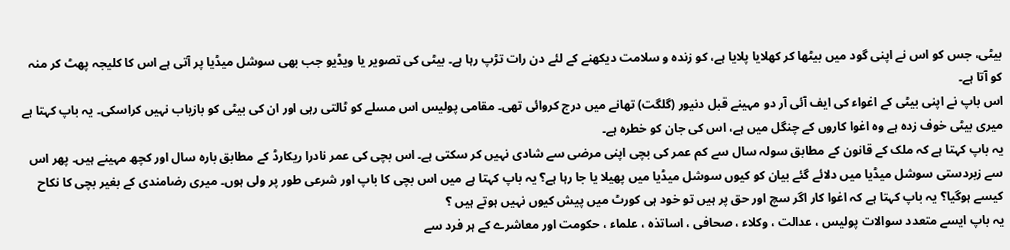بیٹی، جس کو اس نے اپنی گود میں بیٹھا کر کھلایا پلایا ہے، کو زندہ و سلامت دیکھنے کے لئے دن رات تڑپ رہا ہے۔ بیٹی کی تصویر یا ویڈیو جب بھی سوشل میڈیا پر آتی ہے اس کا کلیجہ پھٹ کر منہ کو آتا ہے۔
اس باپ نے اپنی بیٹی کے اغواء کی ایف آئی آر دو مہینے قبل دنیور (گلگت) تھانے میں درج کروائی تھی۔ مقامی پولیس اس مسلے کو ٹالتی رہی اور ان کی بیٹی کو بازیاب نہیں کراسکی۔ یہ باپ کہتا ہے میری بیٹی خوف زدہ ہے وہ اغوا کاروں کے چنگل میں ہے، اس کی جان کو خطرہ ہے۔
یہ باپ کہتا ہے کہ ملک کے قانون کے مطابق سولہ سال سے کم عمر کی بچی اپنی مرضی سے شادی نہیں کر سکتی ہے۔ اس بچی کی عمر نادرا ریکارڈ کے مطابق بارہ سال اور کچھ مہینے ہیں۔ پھر اس سے زبردستی سوشل میڈیا میں دلائے گئے بیان کو کیوں سوشل میڈیا میں پھیلا یا جا رہا ہے؟ یہ باپ کہتا ہے میں اس بچی کا باپ اور شرعی طور پر ولی ہوں۔ میری رضامندی کے بغیر بچی کا نکاح کیسے ہوگیا؟ یہ باپ کہتا ہے کہ اغوا کار اگر سچ اور حق پر ہیں تو خود ہی کورٹ میں پیش کیوں نہیں ہوتے ہیں ؟
یہ باپ ایسے متعدد سوالات پولیس ، عدالت ، وکلاء ، صحافی ، اساتذہ ، علماء ، حکومت اور معاشرے کے ہر فرد سے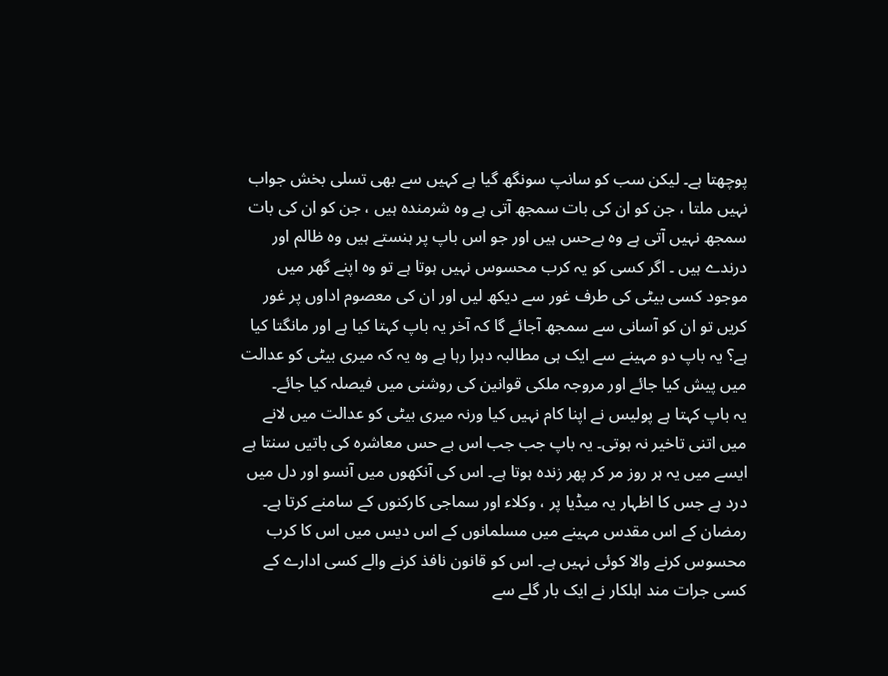پوچھتا ہے۔ لیکن سب کو سانپ سونگھ گیا ہے کہیں سے بھی تسلی بخش جواب نہیں ملتا ، جن کو ان کی بات سمجھ آتی ہے وہ شرمندہ ہیں ، جن کو ان کی بات سمجھ نہیں آتی ہے وہ بےحس ہیں اور جو اس باپ پر ہنستے ہیں وہ ظالم اور درندے ہیں ۔ اگر کسی کو یہ کرب محسوس نہیں ہوتا ہے تو وہ اپنے گھر میں موجود کسی بیٹی کی طرف غور سے دیکھ لیں اور ان کی معصوم اداوں پر غور کریں تو ان کو آسانی سے سمجھ آجائے گا کہ آخر یہ باپ کہتا کیا ہے اور مانگتا کیا ہے؟ یہ باپ دو مہینے سے ایک ہی مطالبہ دہرا رہا ہے وہ یہ کہ میری بیٹی کو عدالت میں پیش کیا جائے اور مروجہ ملکی قوانین کی روشنی میں فیصلہ کیا جائے۔
یہ باپ کہتا ہے پولیس نے اپنا کام نہیں کیا ورنہ میری بیٹی کو عدالت میں لانے میں اتنی تاخیر نہ ہوتی۔ یہ باپ جب جب اس بے حس معاشرہ کی باتیں سنتا ہے ایسے میں یہ ہر روز مر کر پھر زندہ ہوتا ہے۔ اس کی آنکھوں میں آنسو اور دل میں درد ہے جس کا اظہار یہ میڈیا پر ، وکلاء اور سماجی کارکنوں کے سامنے کرتا ہے۔ رمضان کے اس مقدس مہینے میں مسلمانوں کے اس دیس میں اس کا کرب محسوس کرنے والا کوئی نہیں ہے۔ اس کو قانون نافذ کرنے والے کسی ادارے کے کسی جرات مند اہلکار نے ایک بار گلے سے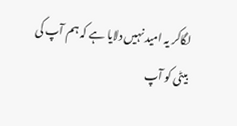لگاکر یہ امید نہیں دلایا ہے کہ ہم آپ کی بیٹی کو آپ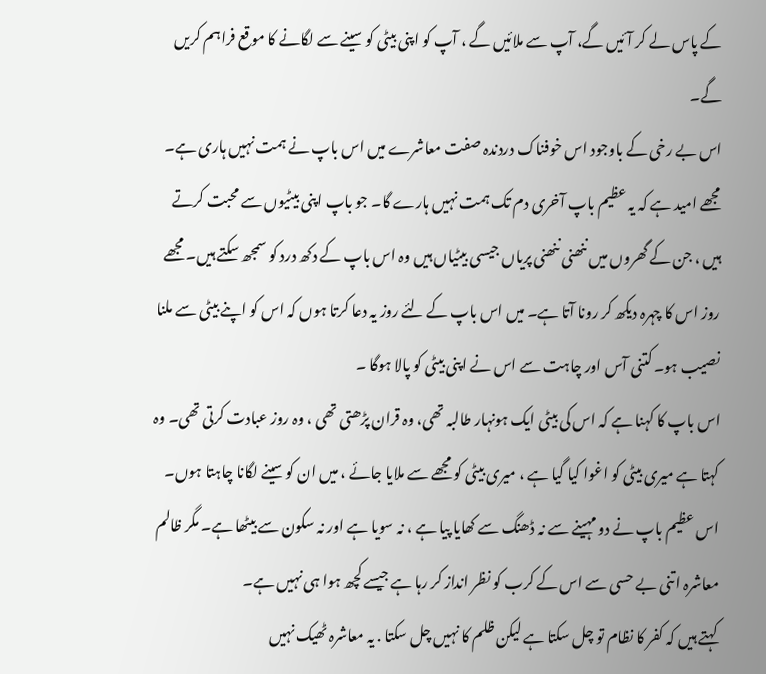کے پاس لے کر آئیں گے، آپ سے ملائیں گے ، آپ کو اپنی بیٹی کو سینے سے لگانے کا موقع فراہم کریں گے۔
اس بے رخی کے باوجود اس خوفناک دردندہ صفت معاشرے میں اس باپ نے ہمت نہیں ہاری ہے۔ مجھے امید ہے کہ یہ عظیم باپ آخری دم تک ہمت نہیں ہارے گا۔ جو باپ اپنی بیٹیوں سے محبت کرتے ہیں ، جن کے گھروں میں ننھنی ننھنی پریاں جیسی بیٹیاں ہیں وہ اس باپ کے دکھ درد کو سمجھ سکتے ہیں۔ مجھے روز اس کا چہرہ دیکھ کر رونا آتا ہے۔ میں اس باپ کے لئے روز یہ دعا کرتا ہوں کہ اس کو اپنے بیٹی سے ملنا نصیب ہو۔ کتنی آس اور چاہت سے اس نے اپنی بیٹی کو پالا ہوگا ۔
اس باپ کا کہنا ہے کہ اس کی بیٹی ایک ہونہار طالبہ تھی، وہ قران پڑھتی تھی ، وہ روز عبادت کرتی تھی۔ وہ کہتا ہے میری بیٹی کو اغوا کیا گیا ہے ، میری بیٹی کو مجھے سے ملایا جائے ، میں ان کو سینے لگانا چاہتا ہوں۔ اس عظیم باپ نے دو مہینے سے نہ ڈھنگ سے کھایا پیا ہے ، نہ سویا ہے اور نہ سکون سے بیٹھا ہے۔ مگر ظالم معاشرہ اتنی بے حسی سے اس کے کرب کو نظر انداز کر رہا ہے جیسے کچھ ہوا ہی نہیں ہے۔
کہتے ہیں کہ کفر کا نظام تو چل سکتا ہے لیکن ظلم کا نہیں چل سکتا . یہ معاشرہ ٹھیک نہیں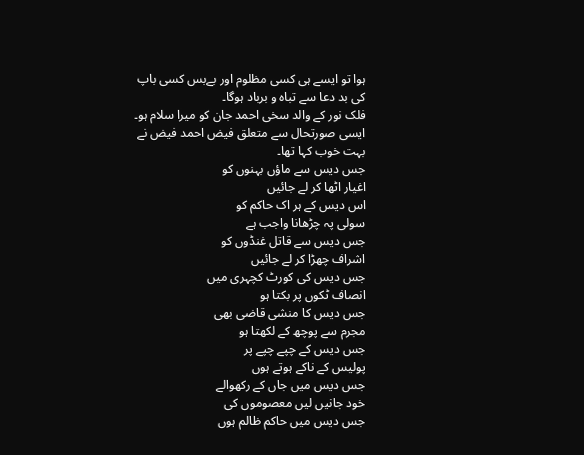ہوا تو ایسے ہی کسی مظلوم اور بےبس کسی باپ کی بد دعا سے تباہ و برباد ہوگا۔
فلک نور کے والد سخی احمد جان کو میرا سلام ہو۔
ایسی صورتحال سے متعلق فیض احمد فیض نے بہت خوب کہا تھا۔
جس دیس سے ماؤں بہنوں کو
اغیار اٹھا کر لے جائیں
اس دیس کے ہر اک حاکم کو
سولی پہ چڑھانا واجب ہے
جس دیس سے قاتل غنڈوں کو
اشراف چھڑا کر لے جائیں
جس دیس کی کورٹ کچہری میں
انصاف ٹکوں پر بکتا ہو
جس دیس کا منشی قاضی بھی
مجرم سے پوچھ کے لکھتا ہو
جس دیس کے چپے چپے پر
پولیس کے ناکے ہوتے ہوں
جس دیس میں جاں کے رکھوالے
خود جانیں لیں معصوموں کی
جس دیس میں حاکم ظالم ہوں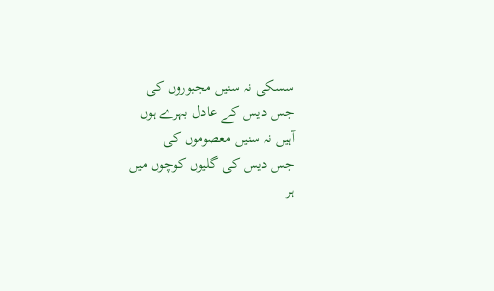سسکی نہ سنیں مجبوروں کی
جس دیس کے عادل بہرے ہوں
آہیں نہ سنیں معصوموں کی
جس دیس کی گلیوں کوچوں میں
ہر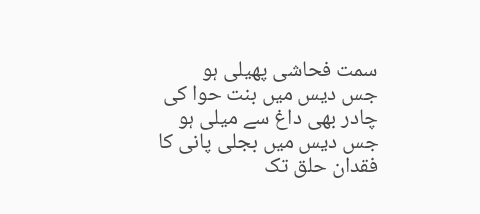سمت فحاشی پھیلی ہو
جس دیس میں بنت حوا کی
چادر بھی داغ سے میلی ہو
جس دیس میں بجلی پانی کا
فقدان حلق تک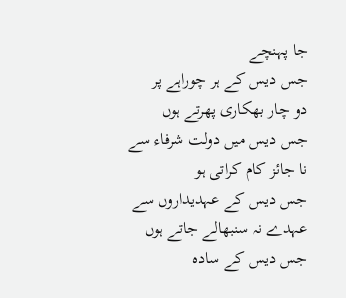جا پہنچے
جس دیس کے ہر چوراہے پر
دو چار بھکاری پھرتے ہوں
جس دیس میں دولت شرفاء سے
نا جائز کام کراتی ہو
جس دیس کے عہدیداروں سے
عہدے نہ سنبھالے جاتے ہوں
جس دیس کے سادہ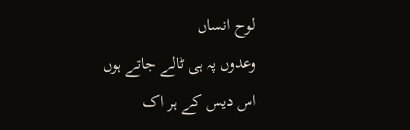لوح انساں
وعدوں پہ ہی ٹالے جاتے ہوں
اس دیس کے ہر اک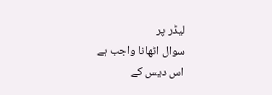لیڈر پر
سوال اٹھانا واجب ہے
اس دیس کے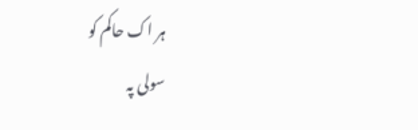ہر اک حاکم کو
سولی پہ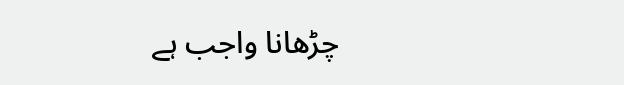چڑھانا واجب ہے